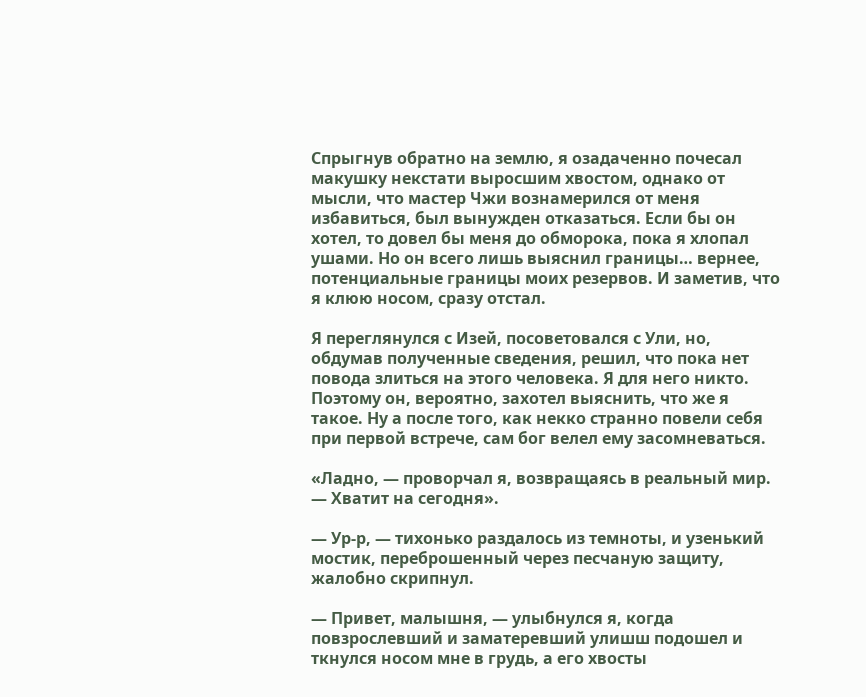Спрыгнув обратно на землю, я озадаченно почесал макушку некстати выросшим хвостом, однако от мысли, что мастер Чжи вознамерился от меня избавиться, был вынужден отказаться. Если бы он хотел, то довел бы меня до обморока, пока я хлопал ушами. Но он всего лишь выяснил границы… вернее, потенциальные границы моих резервов. И заметив, что я клюю носом, сразу отстал.

Я переглянулся с Изей, посоветовался с Ули, но, обдумав полученные сведения, решил, что пока нет повода злиться на этого человека. Я для него никто. Поэтому он, вероятно, захотел выяснить, что же я такое. Ну а после того, как некко странно повели себя при первой встрече, сам бог велел ему засомневаться.

«Ладно, — проворчал я, возвращаясь в реальный мир. — Хватит на сегодня».

— Ур-р, — тихонько раздалось из темноты, и узенький мостик, переброшенный через песчаную защиту, жалобно скрипнул.

— Привет, малышня, — улыбнулся я, когда повзрослевший и заматеревший улишш подошел и ткнулся носом мне в грудь, а его хвосты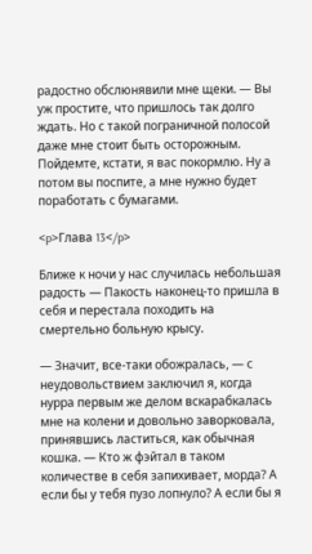радостно обслюнявили мне щеки. — Вы уж простите, что пришлось так долго ждать. Но с такой пограничной полосой даже мне стоит быть осторожным. Пойдемте, кстати, я вас покормлю. Ну а потом вы поспите, а мне нужно будет поработать с бумагами.

<p>Глава 13</p>

Ближе к ночи у нас случилась небольшая радость — Пакость наконец-то пришла в себя и перестала походить на смертельно больную крысу.

— Значит, все-таки обожралась, — с неудовольствием заключил я, когда нурра первым же делом вскарабкалась мне на колени и довольно заворковала, принявшись ластиться, как обычная кошка. — Кто ж фэйтал в таком количестве в себя запихивает, морда? А если бы у тебя пузо лопнуло? А если бы я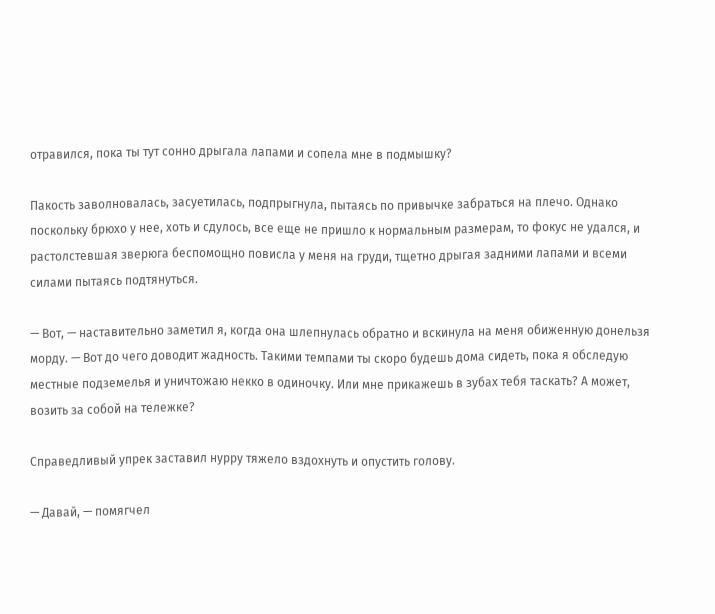отравился, пока ты тут сонно дрыгала лапами и сопела мне в подмышку?

Пакость заволновалась, засуетилась, подпрыгнула, пытаясь по привычке забраться на плечо. Однако поскольку брюхо у нее, хоть и сдулось, все еще не пришло к нормальным размерам, то фокус не удался, и растолстевшая зверюга беспомощно повисла у меня на груди, тщетно дрыгая задними лапами и всеми силами пытаясь подтянуться.

— Вот, — наставительно заметил я, когда она шлепнулась обратно и вскинула на меня обиженную донельзя морду. — Вот до чего доводит жадность. Такими темпами ты скоро будешь дома сидеть, пока я обследую местные подземелья и уничтожаю некко в одиночку. Или мне прикажешь в зубах тебя таскать? А может, возить за собой на тележке?

Справедливый упрек заставил нурру тяжело вздохнуть и опустить голову.

— Давай, — помягчел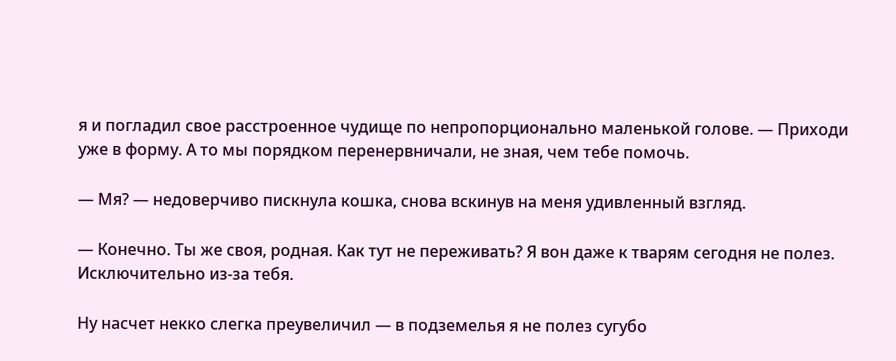я и погладил свое расстроенное чудище по непропорционально маленькой голове. — Приходи уже в форму. А то мы порядком перенервничали, не зная, чем тебе помочь.

— Мя? — недоверчиво пискнула кошка, снова вскинув на меня удивленный взгляд.

— Конечно. Ты же своя, родная. Как тут не переживать? Я вон даже к тварям сегодня не полез. Исключительно из-за тебя.

Ну насчет некко слегка преувеличил — в подземелья я не полез сугубо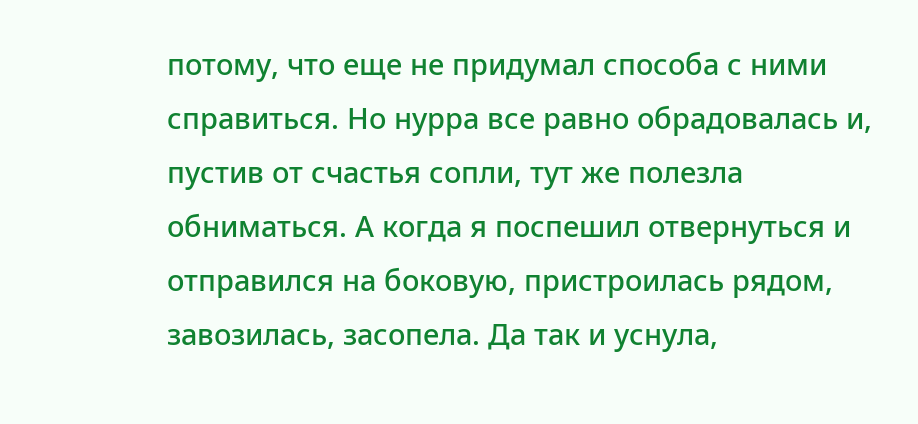потому, что еще не придумал способа с ними справиться. Но нурра все равно обрадовалась и, пустив от счастья сопли, тут же полезла обниматься. А когда я поспешил отвернуться и отправился на боковую, пристроилась рядом, завозилась, засопела. Да так и уснула,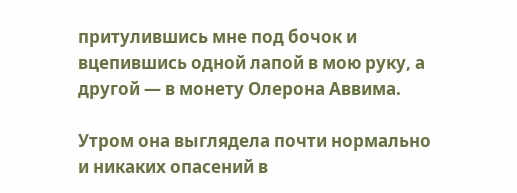притулившись мне под бочок и вцепившись одной лапой в мою руку, а другой — в монету Олерона Аввима.

Утром она выглядела почти нормально и никаких опасений в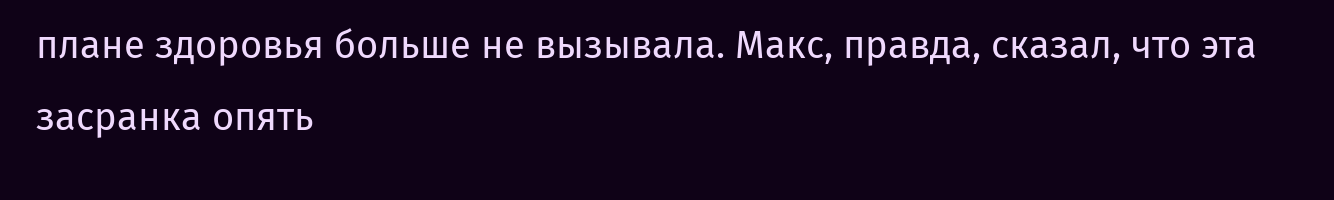плане здоровья больше не вызывала. Макс, правда, сказал, что эта засранка опять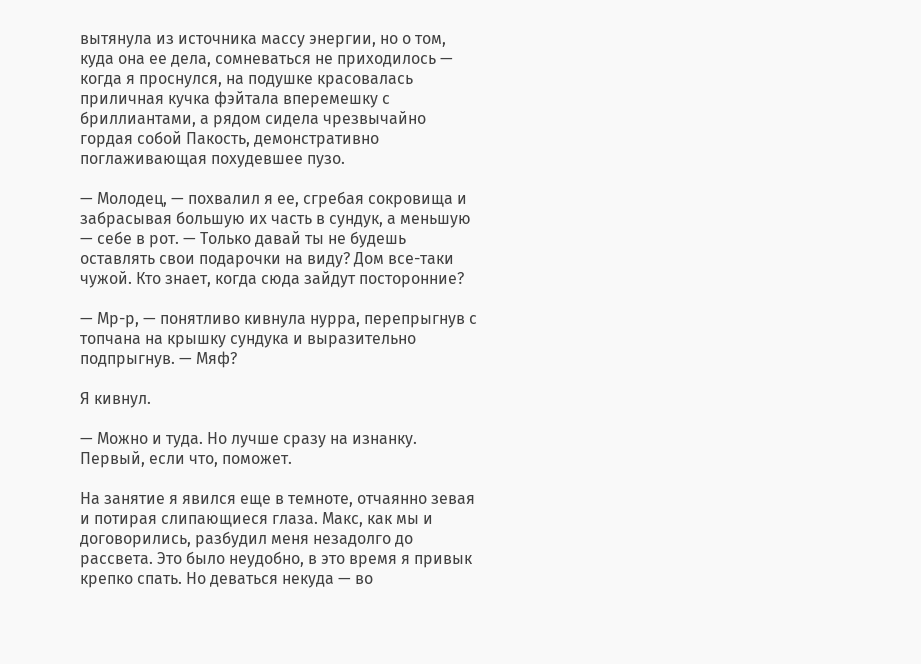вытянула из источника массу энергии, но о том, куда она ее дела, сомневаться не приходилось — когда я проснулся, на подушке красовалась приличная кучка фэйтала вперемешку с бриллиантами, а рядом сидела чрезвычайно гордая собой Пакость, демонстративно поглаживающая похудевшее пузо.

— Молодец, — похвалил я ее, сгребая сокровища и забрасывая большую их часть в сундук, а меньшую — себе в рот. — Только давай ты не будешь оставлять свои подарочки на виду? Дом все-таки чужой. Кто знает, когда сюда зайдут посторонние?

— Мр-р, — понятливо кивнула нурра, перепрыгнув с топчана на крышку сундука и выразительно подпрыгнув. — Мяф?

Я кивнул.

— Можно и туда. Но лучше сразу на изнанку. Первый, если что, поможет.

На занятие я явился еще в темноте, отчаянно зевая и потирая слипающиеся глаза. Макс, как мы и договорились, разбудил меня незадолго до рассвета. Это было неудобно, в это время я привык крепко спать. Но деваться некуда — во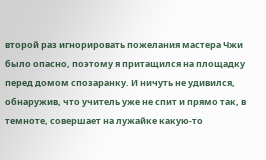второй раз игнорировать пожелания мастера Чжи было опасно, поэтому я притащился на площадку перед домом спозаранку. И ничуть не удивился, обнаружив, что учитель уже не спит и прямо так, в темноте, совершает на лужайке какую-то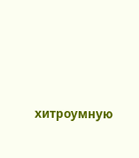хитроумную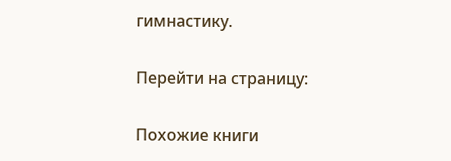гимнастику.

Перейти на страницу:

Похожие книги